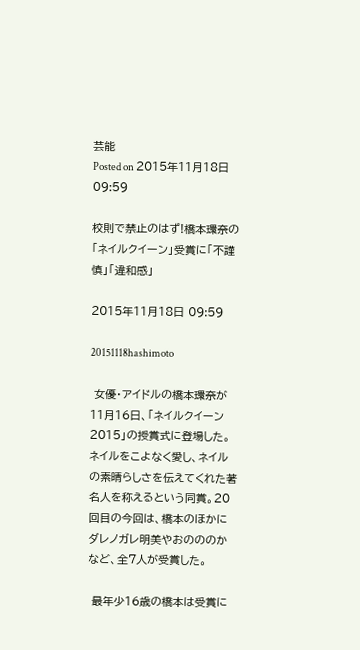芸能
Posted on 2015年11月18日 09:59

校則で禁止のはず!橋本環奈の「ネイルクイーン」受賞に「不謹慎」「違和感」

2015年11月18日 09:59

20151118hashimoto

 女優・アイドルの橋本環奈が11月16日、「ネイルクイーン2015」の授賞式に登場した。ネイルをこよなく愛し、ネイルの素晴らしさを伝えてくれた著名人を称えるという同賞。20回目の今回は、橋本のほかにダレノガレ明美やおのののかなど、全7人が受賞した。

 最年少16歳の橋本は受賞に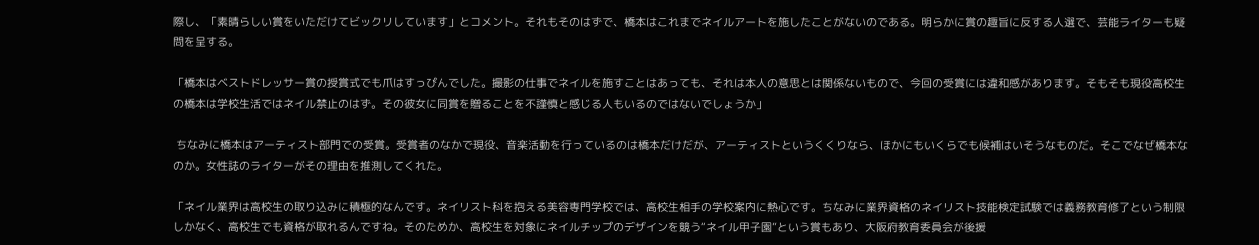際し、「素晴らしい賞をいただけてビックリしています」とコメント。それもそのはずで、橋本はこれまでネイルアートを施したことがないのである。明らかに賞の趣旨に反する人選で、芸能ライターも疑問を呈する。

「橋本はベストドレッサー賞の授賞式でも爪はすっぴんでした。撮影の仕事でネイルを施すことはあっても、それは本人の意思とは関係ないもので、今回の受賞には違和感があります。そもそも現役高校生の橋本は学校生活ではネイル禁止のはず。その彼女に同賞を贈ることを不謹慎と感じる人もいるのではないでしょうか」

 ちなみに橋本はアーティスト部門での受賞。受賞者のなかで現役、音楽活動を行っているのは橋本だけだが、アーティストというくくりなら、ほかにもいくらでも候補はいそうなものだ。そこでなぜ橋本なのか。女性誌のライターがその理由を推測してくれた。

「ネイル業界は高校生の取り込みに積極的なんです。ネイリスト科を抱える美容専門学校では、高校生相手の学校案内に熱心です。ちなみに業界資格のネイリスト技能検定試験では義務教育修了という制限しかなく、高校生でも資格が取れるんですね。そのためか、高校生を対象にネイルチップのデザインを競う“ネイル甲子園”という賞もあり、大阪府教育委員会が後援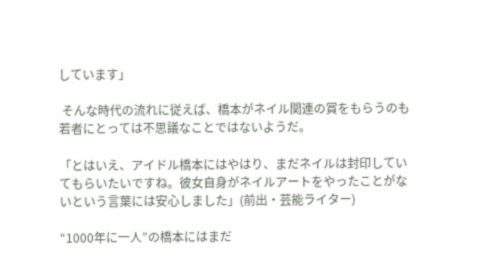しています」

 そんな時代の流れに従えば、橋本がネイル関連の賞をもらうのも若者にとっては不思議なことではないようだ。

「とはいえ、アイドル橋本にはやはり、まだネイルは封印していてもらいたいですね。彼女自身がネイルアートをやったことがないという言葉には安心しました」(前出・芸能ライター)

“1000年に一人”の橋本にはまだ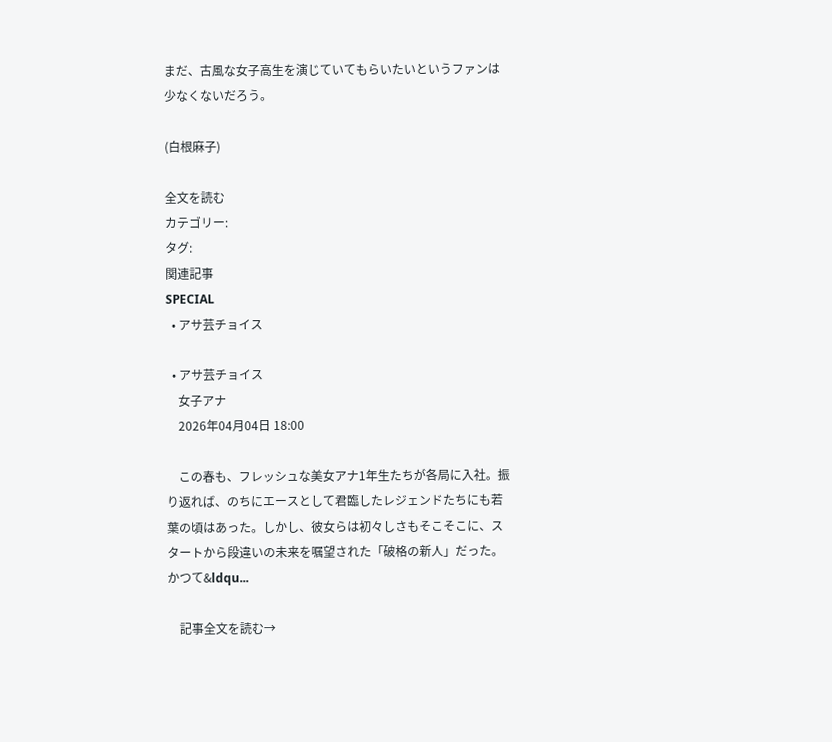まだ、古風な女子高生を演じていてもらいたいというファンは少なくないだろう。

(白根麻子)

全文を読む
カテゴリー:
タグ:
関連記事
SPECIAL
  • アサ芸チョイス

  • アサ芸チョイス
    女子アナ
    2026年04月04日 18:00

    この春も、フレッシュな美女アナ1年生たちが各局に入社。振り返れば、のちにエースとして君臨したレジェンドたちにも若葉の頃はあった。しかし、彼女らは初々しさもそこそこに、スタートから段違いの未来を嘱望された「破格の新人」だった。かつて&ldqu...

    記事全文を読む→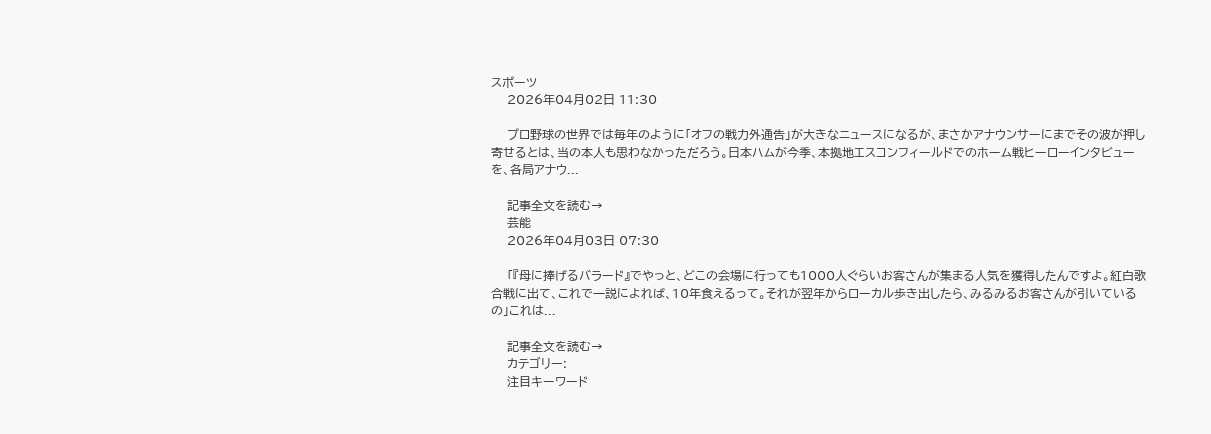スポーツ
    2026年04月02日 11:30

    プロ野球の世界では毎年のように「オフの戦力外通告」が大きなニュースになるが、まさかアナウンサーにまでその波が押し寄せるとは、当の本人も思わなかっただろう。日本ハムが今季、本拠地エスコンフィールドでのホーム戦ヒーローインタビューを、各局アナウ...

    記事全文を読む→
    芸能
    2026年04月03日 07:30

    「『母に捧げるバラード』でやっと、どこの会場に行っても1000人ぐらいお客さんが集まる人気を獲得したんですよ。紅白歌合戦に出て、これで一説によれば、10年食えるって。それが翌年からローカル歩き出したら、みるみるお客さんが引いているの」これは...

    記事全文を読む→
    カテゴリー:
    注目キーワード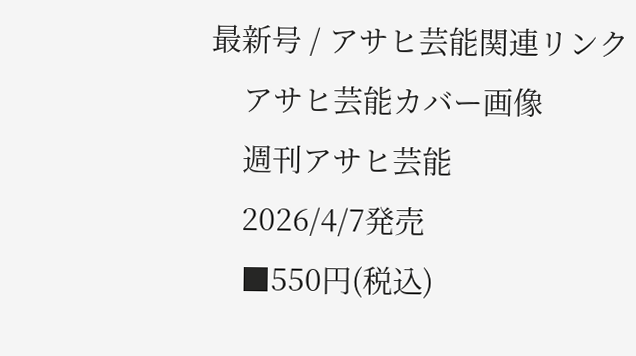最新号 / アサヒ芸能関連リンク
    アサヒ芸能カバー画像
    週刊アサヒ芸能
    2026/4/7発売
    ■550円(税込)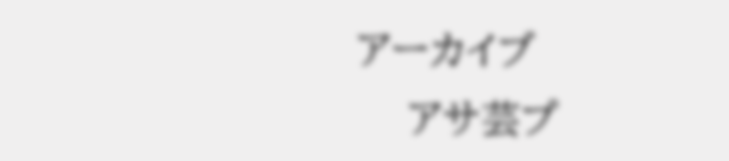アーカイブ
    アサ芸プ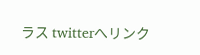ラス twitterへリンク